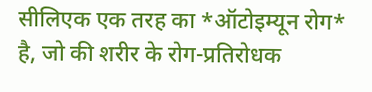सीलिएक एक तरह का *ऑटोइम्यून रोग* है, जो की शरीर के रोग-प्रतिरोधक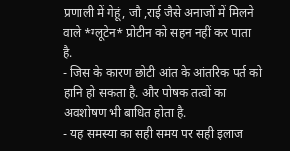प्रणाली में गेहूं, जौ ,राई जैसे अनाजों में मिलने वाले *ग्लूटेन* प्रोटीन को सहन नहीं कर पाता है.
- जिस के कारण छोटी आंत के आंतरिक पर्त को हानि हो सकता है. और पोषक तत्वों का अवशोषण भी बाधित होता है.
- यह समस्या का सही समय पर सही इलाज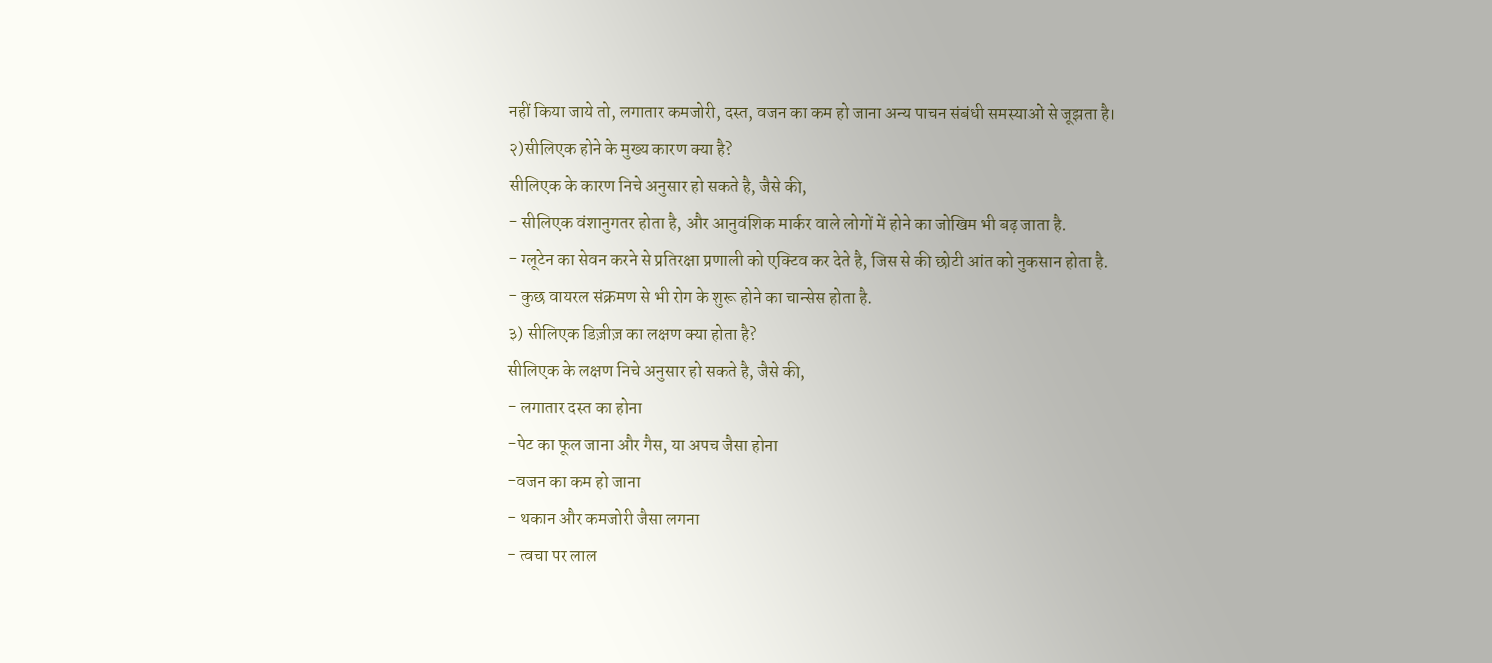नहीं किया जाये तो, लगातार कमजोरी, दस्त, वजन का कम हो जाना अन्य पाचन संबंधी समस्याओं से जूझता है।
२)सीलिएक होने के मुख्य कारण क्या है?
सीलिएक के कारण निचे अनुसार हो सकते है, जैसे की,
- सीलिएक वंशानुगतर होता है, और आनुवंशिक मार्कर वाले लोगों में होने का जोखिम भी बढ़ जाता है.
- ग्लूटेन का सेवन करने से प्रतिरक्षा प्रणाली को एक्टिव कर देते है, जिस से की छोटी आंत को नुकसान होता है.
- कुछ वायरल संक्रमण से भी रोग के शुरू होने का चान्सेस होता है.
३) सीलिएक डिज़ीज़ का लक्षण क्या होता है?
सीलिएक के लक्षण निचे अनुसार हो सकते है, जैसे की,
- लगातार दस्त का होना
-पेट का फूल जाना और गैस, या अपच जैसा होना
-वजन का कम हो जाना
- थकान और कमजोरी जैसा लगना
- त्वचा पर लाल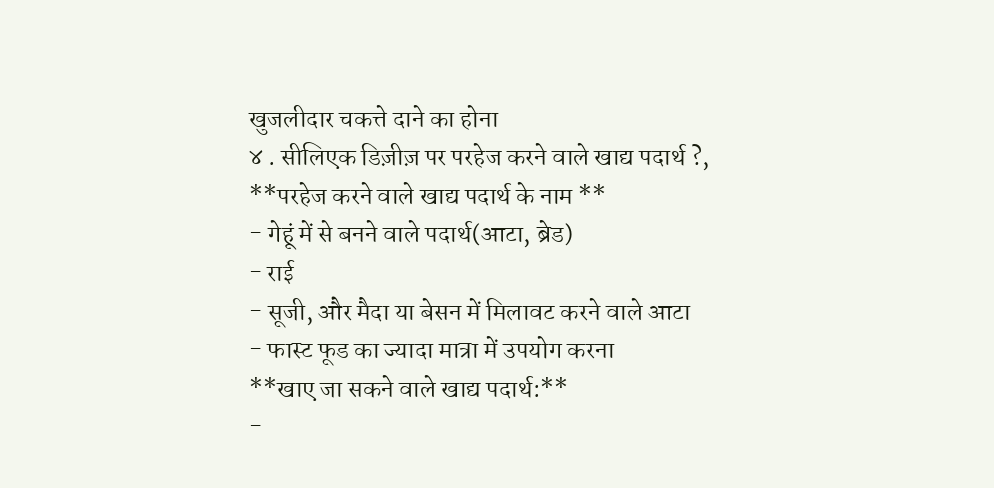खुजलीदार चकत्ते दाने का होना
४ . सीलिएक डिज़ीज़ पर परहेज करने वाले खाद्य पदार्थ ?,
**परहेज करने वाले खाद्य पदार्थ के नाम **
- गेहूं में से बनने वाले पदार्थ(आटा, ब्रेड)
- राई
- सूजी, और मैदा या बेसन में मिलावट करने वाले आटा
- फास्ट फूड का ज्यादा मात्रा में उपयोग करना
**खाए जा सकने वाले खाद्य पदार्थ:**
-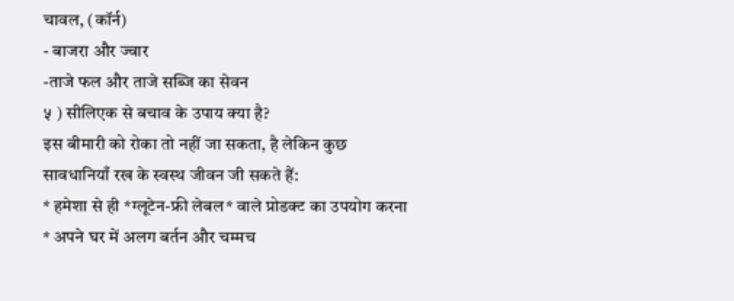चावल, (कॉर्न)
- बाजरा और ज्वार
-ताजे फल और ताजे सब्जि का सेवन
५ ) सीलिएक से बचाव के उपाय क्या है?
इस बीमारी को रोका तो नहीं जा सकता, है लेकिन कुछ सावधानियाँ रख के स्वस्थ जीवन जी सकते हैं:
* हमेशा से ही *ग्लूटेन-फ्री लेबल* वाले प्रोडक्ट का उपयोग करना
* अपने घर में अलग बर्तन और चम्मच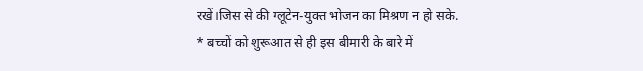रखें।जिस से की ग्लूटेन-युक्त भोजन का मिश्रण न हो सके.
* बच्चों को शुरूआत से ही इस बीमारी के बारे में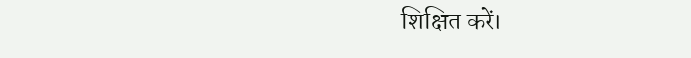शिक्षित करें।